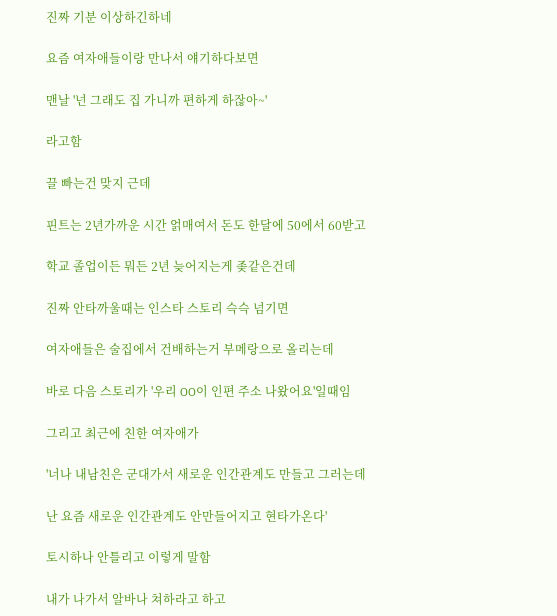진짜 기분 이상하긴하네

요즘 여자애들이랑 만나서 얘기하다보면

맨날 '넌 그래도 집 가니까 편하게 하잖아~'

라고함

끌 빠는건 맞지 근데

핀트는 2년가까운 시간 얽매여서 돈도 한달에 50에서 60받고

학교 졸업이든 뭐든 2년 늦어지는게 좆같은건데

진짜 안타까울때는 인스타 스토리 슥슥 넘기면

여자애들은 술집에서 건배하는거 부메랑으로 올리는데

바로 다음 스토리가 '우리 OO이 인편 주소 나왔어요'일때임

그리고 최근에 친한 여자애가

'너나 내남친은 군대가서 새로운 인간관계도 만들고 그러는데

난 요즘 새로운 인간관계도 안만들어지고 현타가온다'

토시하나 안틀리고 이렇게 말함

내가 나가서 알바나 쳐하라고 하고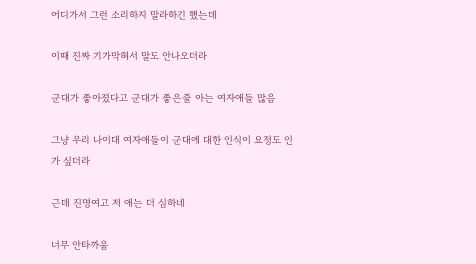어디가서 그런 소리하지 말라하긴 했는데

이때 진짜 기가막혀서 말도 안나오더라

군대가 좋아졌다고 군대가 좋은줄 아는 여자애들 많음

그냥 우리 나이대 여자애들이 군대에 대한 인식이 요정도 인가 싶더라

근데 진명여고 저 애는 더 심하네

너무 안타까움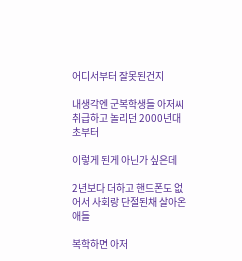어디서부터 잘못된건지

내생각엔 군복학생들 아저씨 취급하고 놀리던 2000년대 초부터

이렇게 된게 아닌가 싶은데

2년보다 더하고 핸드폰도 없어서 사회랑 단절된채 살아온애들

복학하면 아저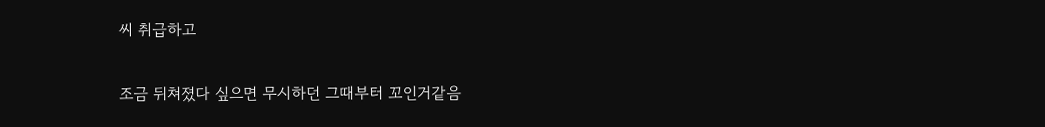씨 취급하고

조금 뒤쳐졌다 싶으면 무시하던 그때부터 꼬인거같음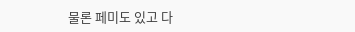물론 페미도 있고 다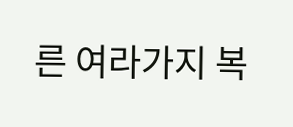른 여라가지 복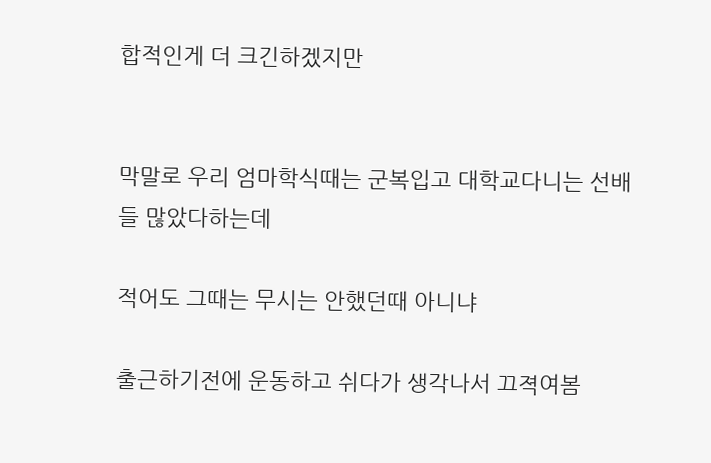합적인게 더 크긴하겠지만


막말로 우리 엄마학식때는 군복입고 대학교다니는 선배들 많았다하는데

적어도 그때는 무시는 안했던때 아니냐

출근하기전에 운동하고 쉬다가 생각나서 끄젹여봄